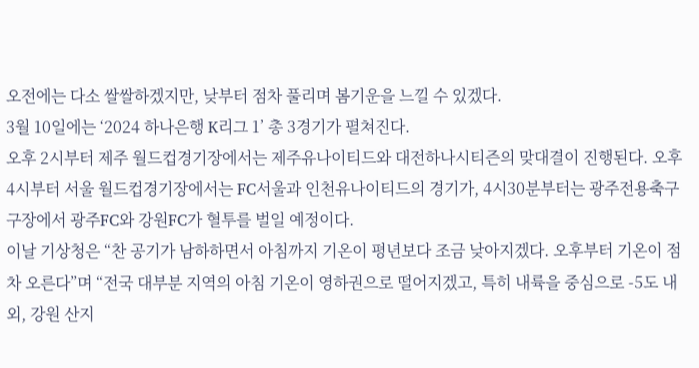오전에는 다소 쌀쌀하겠지만, 낮부터 점차 풀리며 봄기운을 느낄 수 있겠다.
3월 10일에는 ‘2024 하나은행 K리그 1’ 총 3경기가 펼쳐진다.
오후 2시부터 제주 월드컵경기장에서는 제주유나이티드와 대전하나시티즌의 맞대결이 진행된다. 오후 4시부터 서울 월드컵경기장에서는 FC서울과 인천유나이티드의 경기가, 4시30분부터는 광주전용축구구장에서 광주FC와 강원FC가 혈투를 벌일 예정이다.
이날 기상청은 “찬 공기가 남하하면서 아침까지 기온이 평년보다 조금 낮아지겠다. 오후부터 기온이 점차 오른다”며 “전국 대부분 지역의 아침 기온이 영하권으로 떨어지겠고, 특히 내륙을 중심으로 -5도 내외, 강원 산지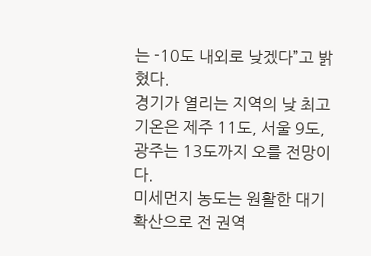는 -10도 내외로 낮겠다”고 밝혔다.
경기가 열리는 지역의 낮 최고기온은 제주 11도, 서울 9도, 광주는 13도까지 오를 전망이다.
미세먼지 농도는 원활한 대기 확산으로 전 권역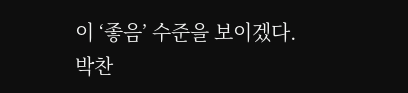이 ‘좋음’ 수준을 보이겠다.
박찬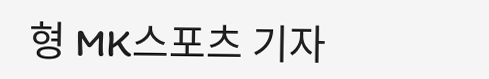형 MK스포츠 기자